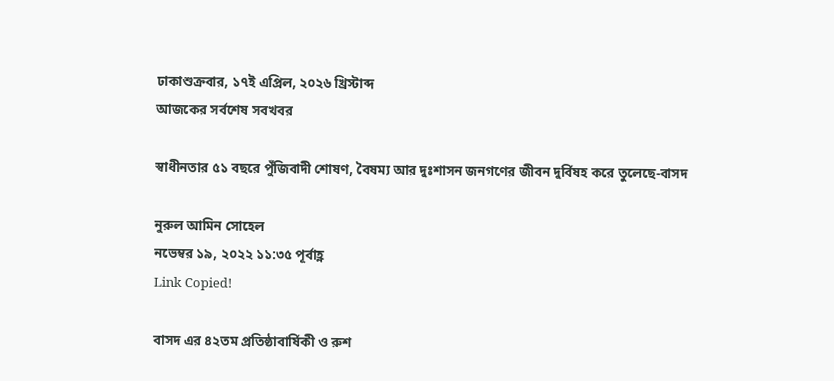ঢাকাশুক্রবার, ১৭ই এপ্রিল, ২০২৬ খ্রিস্টাব্দ
আজকের সর্বশেষ সবখবর

স্বাধীনতার ৫১ বছরে পুঁজিবাদী শোষণ, বৈষম্য আর দুঃশাসন জনগণের জীবন দুর্বিষহ করে তুলেছে-বাসদ

নুরুল আমিন সোহেল
নভেম্বর ১৯, ২০২২ ১১:৩৫ পূর্বাহ্ণ
Link Copied!

বাসদ এর ৪২তম প্রতিষ্ঠাবার্ষিকী ও রুশ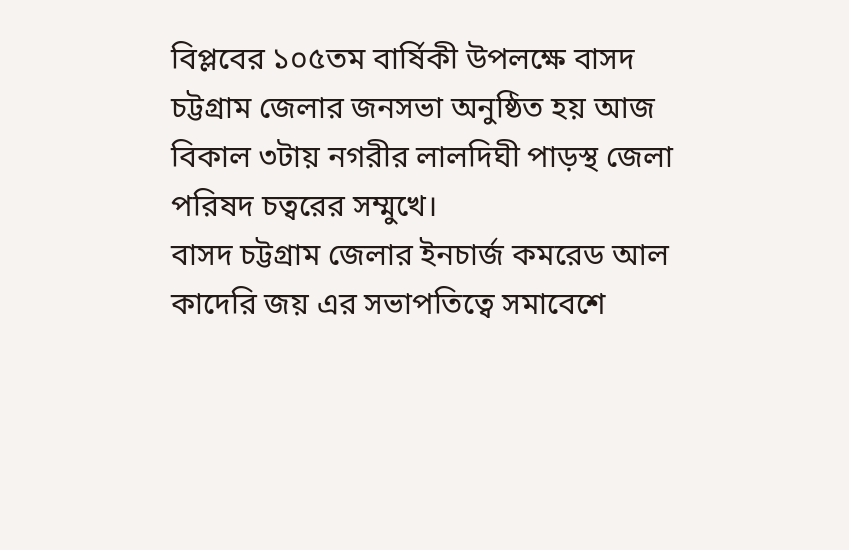বিপ্লবের ১০৫তম বার্ষিকী উপলক্ষে বাসদ চট্টগ্রাম জেলার জনসভা অনুষ্ঠিত হয় আজ বিকাল ৩টায় নগরীর লালদিঘী পাড়স্থ জেলা পরিষদ চত্বরের সম্মুখে।
বাসদ চট্টগ্রাম জেলার ইনচার্জ কমরেড আল কাদেরি জয় এর সভাপতিত্বে সমাবেশে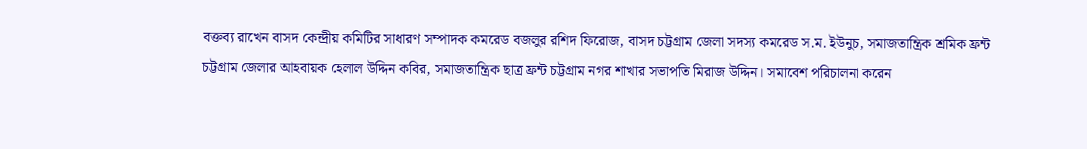বক্তব্য রাখেন বাসদ কেন্দ্রীয় কমিটির সাধারণ সম্পাদক কমরেড বজলুর রশিদ ফিরোজ, বাসদ চট্টগ্রাম জেলা সদস্য কমরেড স.ম. ইউনুচ, সমাজতান্ত্রিক শ্রমিক ফ্রন্ট চট্টগ্রাম জেলার আহবায়ক হেলাল উদ্দিন কবির, সমাজতান্ত্রিক ছাত্র ফ্রন্ট চট্টগ্রাম নগর শাখার সভাপতি মিরাজ উদ্দিন। সমাবেশ পরিচালনা করেন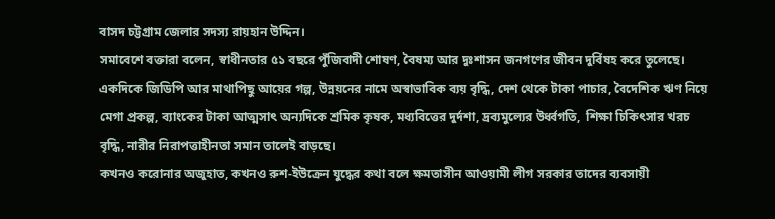বাসদ চট্টগ্রাম জেলার সদস্য রায়হান উদ্দিন।
সমাবেশে বক্তারা বলেন, স্বাধীনতার ৫১ বছরে পুঁজিবাদী শোষণ, বৈষম্য আর দুঃশাসন জনগণের জীবন দুর্বিষহ করে তুলেছে। একদিকে জিডিপি আর মাথাপিছু আয়ের গল্প, উন্নয়নের নামে অস্বাভাবিক ব্যয় বৃদ্ধি, দেশ থেকে টাকা পাচার, বৈদেশিক ঋণ নিয়ে মেগা প্রকল্প, ব্যাংকের টাকা আত্মসাৎ অন্যদিকে শ্রমিক কৃষক, মধ্যবিত্তের দুর্দশা, দ্রব্যমুল্যের উর্ধ্বগতি,  শিক্ষা চিকিৎসার খরচ বৃদ্ধি, নারীর নিরাপত্তাহীনতা সমান তালেই বাড়ছে।
কখনও করোনার অজুহাত, কখনও রুশ-ইউক্রেন যুদ্ধের কথা বলে ক্ষমতাসীন আওয়ামী লীগ সরকার তাদের ব্যবসায়ী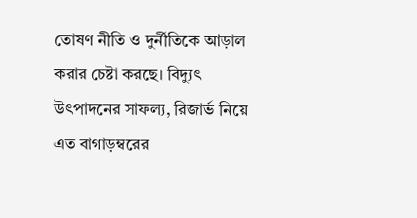তোষণ নীতি ও দুর্নীতিকে আড়াল করার চেষ্টা করছে। বিদ্যুৎ উৎপাদনের সাফল্য, রিজার্ভ নিয়ে এত বাগাড়ম্বরের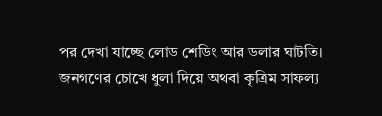পর দেখা যাচ্ছে লোড শেডিং আর ডলার ঘাটতি। জনগণের চোখে ধুলা দিয়ে অথবা কৃত্রিম সাফল্য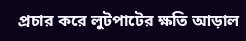প্রচার করে লুটপাটের ক্ষতি আড়াল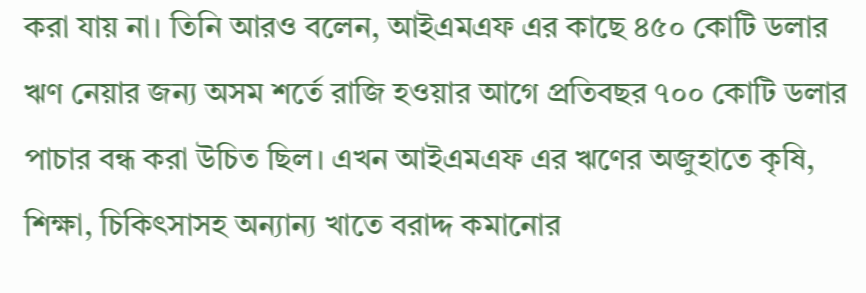করা যায় না। তিনি আরও বলেন, আইএমএফ এর কাছে ৪৫০ কোটি ডলার ঋণ নেয়ার জন্য অসম শর্তে রাজি হওয়ার আগে প্রতিবছর ৭০০ কোটি ডলার পাচার বন্ধ করা উচিত ছিল। এখন আইএমএফ এর ঋণের অজুহাতে কৃষি, শিক্ষা, চিকিৎসাসহ অন্যান্য খাতে বরাদ্দ কমানোর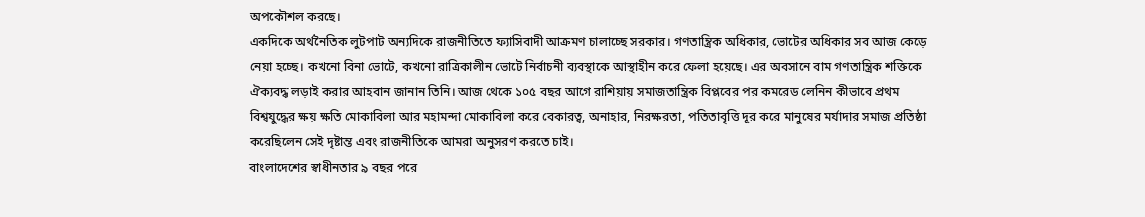অপকৌশল করছে।
একদিকে অর্থনৈতিক লুটপাট অন্যদিকে রাজনীতিতে ফ্যাসিবাদী আক্রমণ চালাচ্ছে সরকার। গণতান্ত্রিক অধিকার, ভোটের অধিকার সব আজ কেড়ে নেয়া হচ্ছে। কখনো বিনা ভোটে, কখনো রাত্রিকালীন ভোটে নির্বাচনী ব্যবস্থাকে আস্থাহীন করে ফেলা হয়েছে। এর অবসানে বাম গণতান্ত্রিক শক্তিকে ঐক্যবদ্ধ লড়াই করার আহবান জানান তিনি। আজ থেকে ১০৫ বছর আগে রাশিয়ায় সমাজতান্ত্রিক বিপ্লবের পর কমরেড লেনিন কীভাবে প্রথম বিশ্বযুদ্ধের ক্ষয় ক্ষতি মোকাবিলা আর মহামন্দা মোকাবিলা করে বেকারত্ব, অনাহার, নিরক্ষরতা, পতিতাবৃত্তি দূর করে মানুষের মর্যাদার সমাজ প্রতিষ্ঠা করেছিলেন সেই দৃষ্টান্ত এবং রাজনীতিকে আমরা অনুসরণ করতে চাই।
বাংলাদেশের স্বাধীনতার ৯ বছর পরে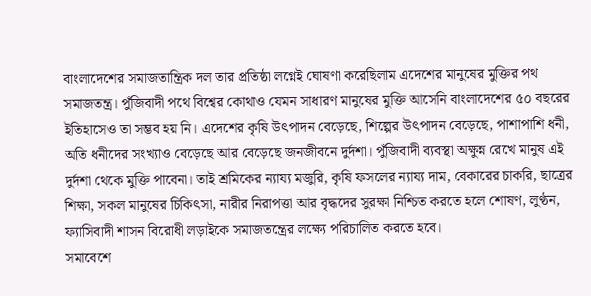বাংলাদেশের সমাজতান্ত্রিক দল তার প্রতিষ্ঠা লগ্নেই ঘোষণা করেছিলাম এদেশের মানুষের মুক্তির পথ সমাজতন্ত্র। পুঁজিবাদী পথে বিশ্বের কোথাও যেমন সাধারণ মানুষের মুক্তি আসেনি বাংলাদেশের ৫০ বছরের ইতিহাসেও তা সম্ভব হয় নি। এদেশের কৃষি উৎপাদন বেড়েছে, শিল্পের উৎপাদন বেড়েছে, পাশাপাশি ধনী, অতি ধনীদের সংখ্যাও বেড়েছে আর বেড়েছে জনজীবনে দুর্দশা। পুঁজিবাদী ব্যবস্থা অক্ষুন্ন রেখে মানুষ এই দুর্দশা থেকে মুক্তি পাবেনা। তাই শ্রমিকের ন্যায্য মজুরি, কৃষি ফসলের ন্যায্য দাম, বেকারের চাকরি, ছাত্রের শিক্ষা, সকল মানুষের চিকিৎসা, নারীর নিরাপত্তা আর বৃদ্ধদের সুরক্ষা নিশ্চিত করতে হলে শোষণ, লুণ্ঠন, ফ্যাসিবাদী শাসন বিরোধী লড়াইকে সমাজতন্ত্রের লক্ষ্যে পরিচালিত করতে হবে।
সমাবেশে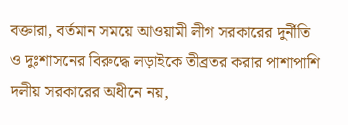বক্তারা, বর্তমান সময়ে আওয়ামী লীগ সরকারের দুর্নীতি ও দুঃশাসনের বিরুদ্ধে লড়াইকে তীব্রতর করার পাশাপাশি দলীয় সরকারের অধীনে নয়,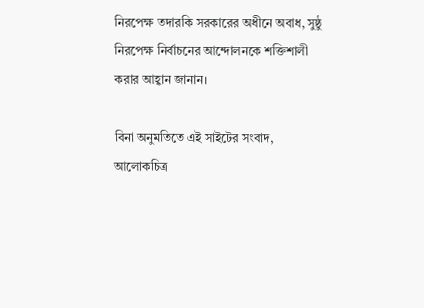নিরপেক্ষ তদারকি সরকারের অধীনে অবাধ, সুষ্ঠু নিরপেক্ষ নির্বাচনের আন্দোলনকে শক্তিশালী করার আহ্বান জানান।

বিনা অনুমতিতে এই সাইটের সংবাদ, আলোকচিত্র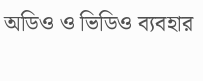অডিও ও ভিডিও ব্যবহার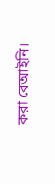করা বেআইনি।